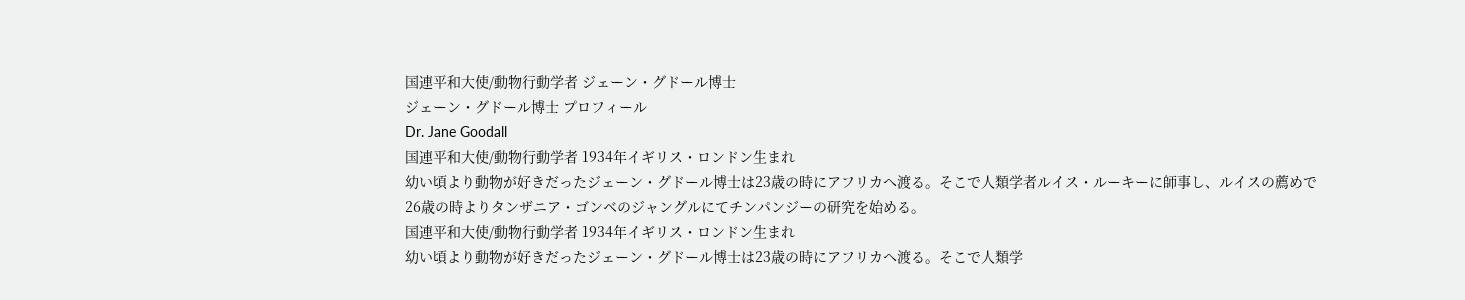国連平和大使/動物行動学者 ジェーン・グドール博士
ジェーン・グドール博士 プロフィール
Dr. Jane Goodall
国連平和大使/動物行動学者 1934年イギリス・ロンドン生まれ
幼い頃より動物が好きだったジェーン・グドール博士は23歳の時にアフリカへ渡る。そこで人類学者ルイス・ルーキーに師事し、ルイスの薦めで26歳の時よりタンザニア・ゴンベのジャングルにてチンパンジーの研究を始める。
国連平和大使/動物行動学者 1934年イギリス・ロンドン生まれ
幼い頃より動物が好きだったジェーン・グドール博士は23歳の時にアフリカへ渡る。そこで人類学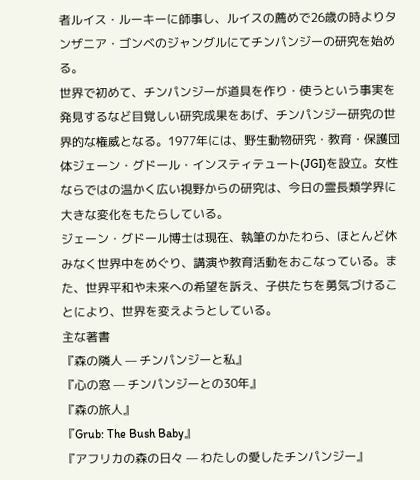者ルイス・ルーキーに師事し、ルイスの薦めで26歳の時よりタンザニア・ゴンベのジャングルにてチンパンジーの研究を始める。
世界で初めて、チンパンジーが道具を作り・使うという事実を発見するなど目覚しい研究成果をあげ、チンパンジー研究の世界的な権威となる。1977年には、野生動物研究・教育・保護団体ジェーン・グドール・インスティテュート(JGI)を設立。女性ならではの温かく広い視野からの研究は、今日の霊長類学界に大きな変化をもたらしている。
ジェーン・グドール博士は現在、執筆のかたわら、ほとんど休みなく世界中をめぐり、講演や教育活動をおこなっている。また、世界平和や未来への希望を訴え、子供たちを勇気づけることにより、世界を変えようとしている。
主な著書
『森の隣人 — チンパンジーと私』
『心の窓 — チンパンジーとの30年』
『森の旅人』
『Grub: The Bush Baby』
『アフリカの森の日々 — わたしの愛したチンパンジー』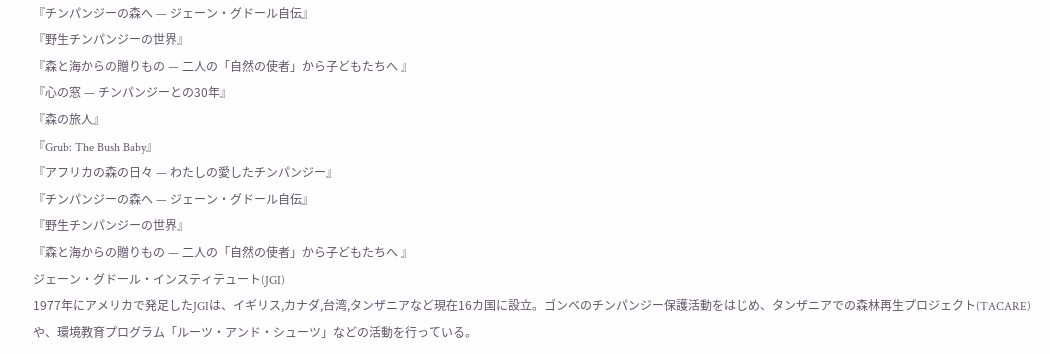『チンパンジーの森へ — ジェーン・グドール自伝』
『野生チンパンジーの世界』
『森と海からの贈りもの — 二人の「自然の使者」から子どもたちへ 』
『心の窓 — チンパンジーとの30年』
『森の旅人』
『Grub: The Bush Baby』
『アフリカの森の日々 — わたしの愛したチンパンジー』
『チンパンジーの森へ — ジェーン・グドール自伝』
『野生チンパンジーの世界』
『森と海からの贈りもの — 二人の「自然の使者」から子どもたちへ 』
ジェーン・グドール・インスティテュート(JGI)
1977年にアメリカで発足したJGIは、イギリス,カナダ,台湾,タンザニアなど現在16カ国に設立。ゴンベのチンパンジー保護活動をはじめ、タンザニアでの森林再生プロジェクト(TACARE)や、環境教育プログラム「ルーツ・アンド・シューツ」などの活動を行っている。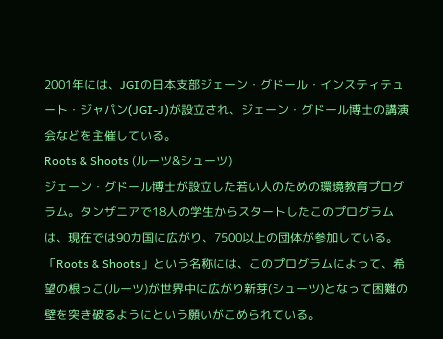2001年には、JGIの日本支部ジェーン・グドール・インスティテュート・ジャパン(JGI-J)が設立され、ジェーン・グドール博士の講演会などを主催している。
Roots & Shoots (ルーツ&シューツ)
ジェーン・グドール博士が設立した若い人のための環境教育プログラム。タンザニアで18人の学生からスタートしたこのプログラムは、現在では90カ国に広がり、7500以上の団体が参加している。
「Roots & Shoots」という名称には、このプログラムによって、希望の根っこ(ルーツ)が世界中に広がり新芽(シューツ)となって困難の壁を突き破るようにという願いがこめられている。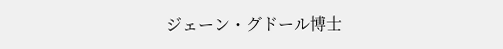ジェーン・グドール博士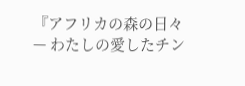『アフリカの森の日々 — わたしの愛したチン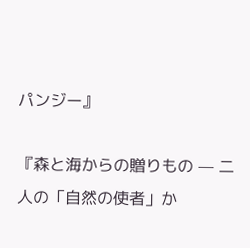パンジー』

『森と海からの贈りもの — 二人の「自然の使者」か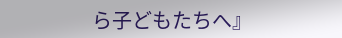ら子どもたちへ』